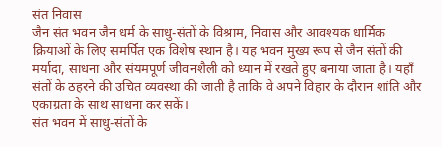संत निवास
जैन संत भवन जैन धर्म के साधु-संतों के विश्राम, निवास और आवश्यक धार्मिक क्रियाओं के लिए समर्पित एक विशेष स्थान है। यह भवन मुख्य रूप से जैन संतों की मर्यादा, साधना और संयमपूर्ण जीवनशैली को ध्यान में रखते हुए बनाया जाता है। यहाँ संतों के ठहरने की उचित व्यवस्था की जाती है ताकि वे अपने विहार के दौरान शांति और एकाग्रता के साथ साधना कर सकें।
संत भवन में साधु-संतों के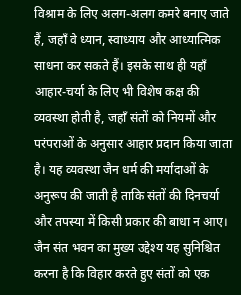विश्राम के लिए अलग-अलग कमरे बनाए जाते हैं, जहाँ वे ध्यान, स्वाध्याय और आध्यात्मिक साधना कर सकते हैं। इसके साथ ही यहाँ आहार-चर्या के लिए भी विशेष कक्ष की व्यवस्था होती है, जहाँ संतों को नियमों और परंपराओं के अनुसार आहार प्रदान किया जाता है। यह व्यवस्था जैन धर्म की मर्यादाओं के अनुरूप की जाती है ताकि संतों की दिनचर्या और तपस्या में किसी प्रकार की बाधा न आए।
जैन संत भवन का मुख्य उद्देश्य यह सुनिश्चित करना है कि विहार करते हुए संतों को एक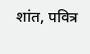शांत, पवित्र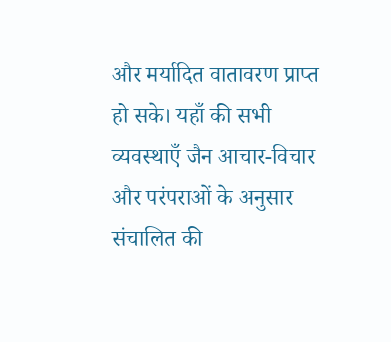और मर्यादित वातावरण प्राप्त हो सके। यहाँ की सभी व्यवस्थाएँ जैन आचार-विचार और परंपराओं के अनुसार संचालित की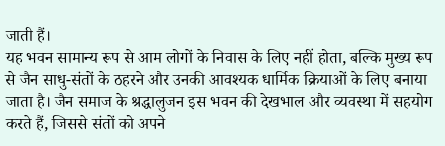जाती हैं।
यह भवन सामान्य रूप से आम लोगों के निवास के लिए नहीं होता, बल्कि मुख्य रूप से जैन साधु-संतों के ठहरने और उनकी आवश्यक धार्मिक क्रियाओं के लिए बनाया जाता है। जैन समाज के श्रद्धालुजन इस भवन की देखभाल और व्यवस्था में सहयोग करते हैं, जिससे संतों को अपने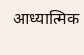आध्यात्मिक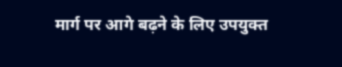मार्ग पर आगे बढ़ने के लिए उपयुक्त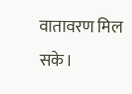वातावरण मिल सके।